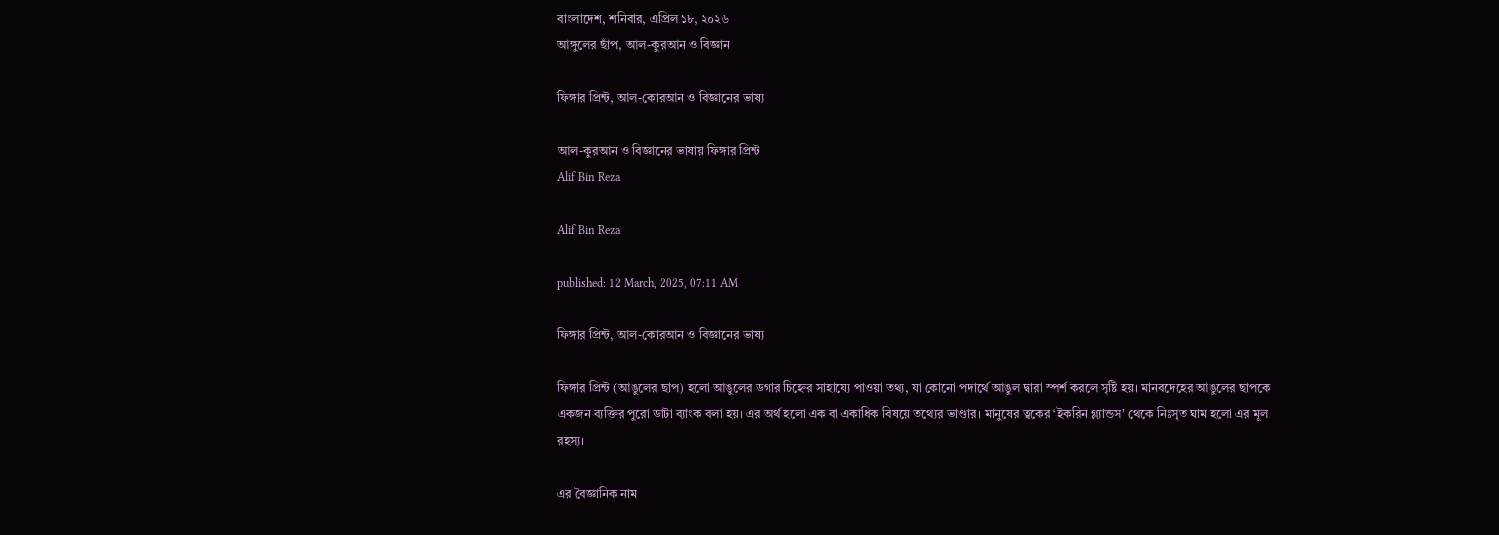বাংলাদেশ, শনিবার, এপ্রিল ১৮, ২০২৬
আঙ্গুলের ছাঁপ, আল-কুরআন ও বিজ্ঞান

ফিঙ্গার প্রিন্ট, আল-কোরআন ও বিজ্ঞানের ভাষ্য

আল-কুরআন ও বিজ্ঞানের ভাষায় ফিঙ্গার প্রিন্ট
Alif Bin Reza

Alif Bin Reza

published: 12 March, 2025, 07:11 AM

ফিঙ্গার প্রিন্ট, আল-কোরআন ও বিজ্ঞানের ভাষ্য

ফিঙ্গার প্রিন্ট (আঙুলের ছাপ) হলো আঙুলের ডগার চিহ্নের সাহায্যে পাওয়া তথ্য, যা কোনো পদার্থে আঙুল দ্বারা স্পর্শ করলে সৃষ্টি হয়। মানবদেহের আঙুলের ছাপকে একজন ব্যক্তির পুরো ডাটা ব্যাংক বলা হয়। এর অর্থ হলো এক বা একাধিক বিষয়ে তথ্যের ভাণ্ডার। মানুষের ত্বকের ‘ইকরিন গ্ল্যান্ডস’ থেকে নিঃসৃত ঘাম হলো এর মূল রহস্য।

এর বৈজ্ঞানিক নাম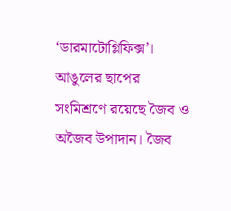‘ডারমাটোগ্লিফিক্স’।
আঙুলের ছাপের সংমিশ্রণে রয়েছে জৈব ও অজৈব উপাদান। জৈব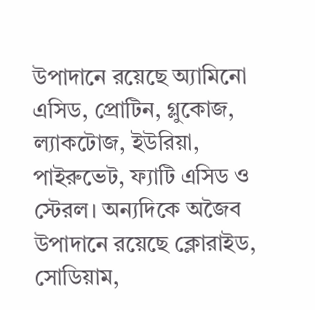উপাদানে রয়েছে অ্যামিনো এসিড, প্রোটিন, গ্লুকোজ, ল্যাকটোজ, ইউরিয়া, পাইরুভেট, ফ্যাটি এসিড ও স্টেরল। অন্যদিকে অজৈব উপাদানে রয়েছে ক্লোরাইড, সোডিয়াম,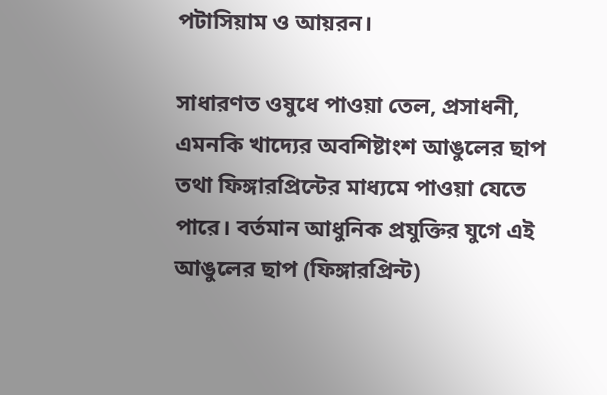পটাসিয়াম ও আয়রন।

সাধারণত ওষুধে পাওয়া তেল, প্রসাধনী, এমনকি খাদ্যের অবশিষ্টাংশ আঙুলের ছাপ তথা ফিঙ্গারপ্রিন্টের মাধ্যমে পাওয়া যেতে পারে। বর্তমান আধুনিক প্রযুক্তির যুগে এই আঙুলের ছাপ (ফিঙ্গারপ্রিন্ট)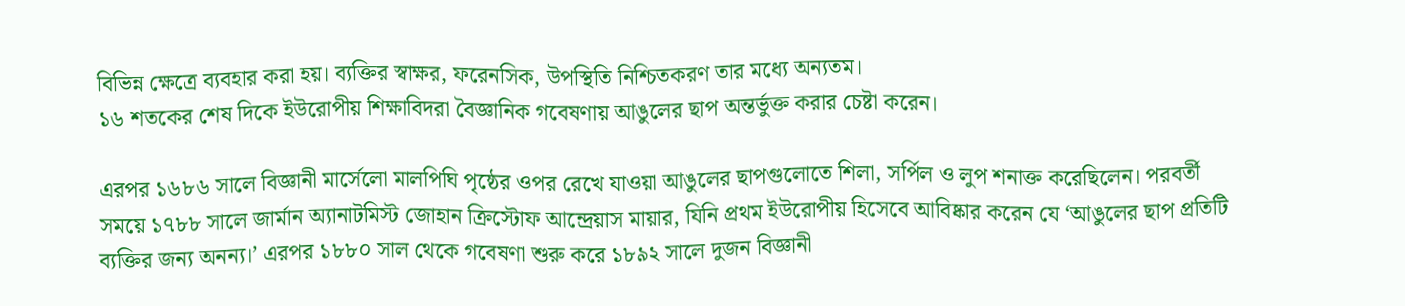বিভিন্ন ক্ষেত্রে ব্যবহার করা হয়। ব্যক্তির স্বাক্ষর, ফরেনসিক, উপস্থিতি নিশ্চিতকরণ তার মধ্যে অন্যতম।
১৬ শতকের শেষ দিকে ইউরোপীয় শিক্ষাবিদরা বৈজ্ঞানিক গবেষণায় আঙুলের ছাপ অন্তর্ভুক্ত করার চেষ্টা করেন।

এরপর ১৬৮৬ সালে বিজ্ঞানী মার্সেলো মালপিঘি পৃষ্ঠের ওপর রেখে যাওয়া আঙুলের ছাপগুলোতে শিলা, সর্পিল ও লুপ শনাক্ত করেছিলেন। পরবর্তী সময়ে ১৭৮৮ সালে জার্মান অ্যানাটমিস্ট জোহান ক্রিস্টোফ আন্দ্রেয়াস মায়ার, যিনি প্রথম ইউরোপীয় হিসেবে আবিষ্কার করেন যে ‘আঙুলের ছাপ প্রতিটি ব্যক্তির জন্য অনন্য।’ এরপর ১৮৮০ সাল থেকে গবেষণা শুরু করে ১৮৯২ সালে দুজন বিজ্ঞানী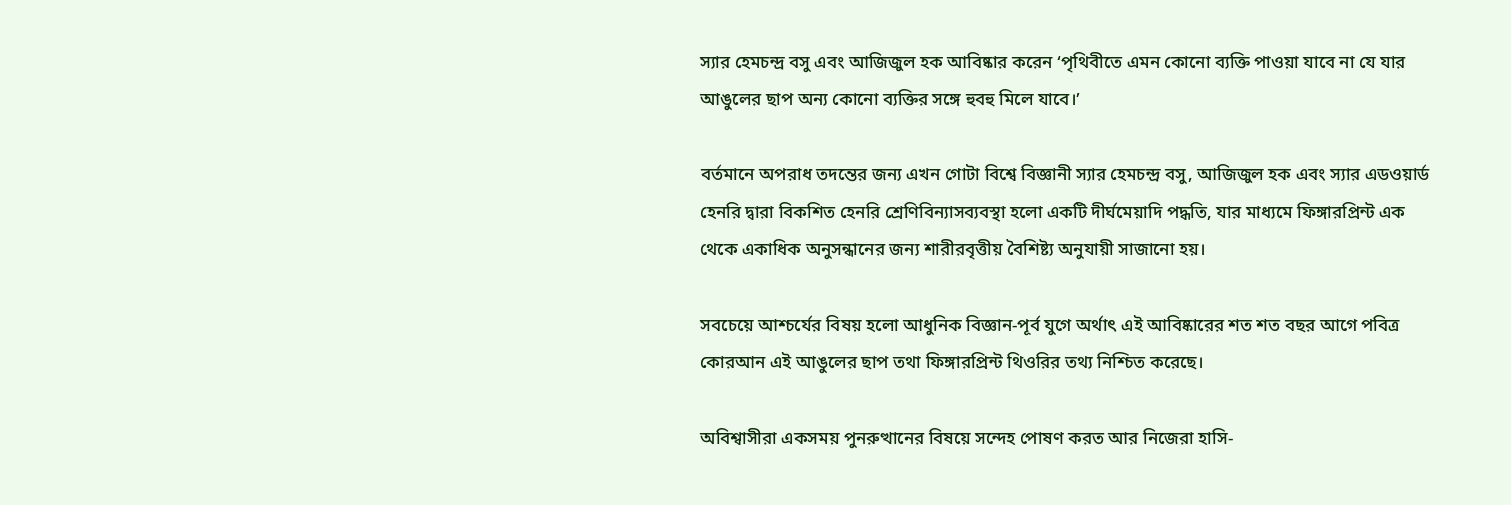স্যার হেমচন্দ্র বসু এবং আজিজুল হক আবিষ্কার করেন ‘পৃথিবীতে এমন কোনো ব্যক্তি পাওয়া যাবে না যে যার আঙুলের ছাপ অন্য কোনো ব্যক্তির সঙ্গে হুবহু মিলে যাবে।’

বর্তমানে অপরাধ তদন্তের জন্য এখন গোটা বিশ্বে বিজ্ঞানী স্যার হেমচন্দ্র বসু, আজিজুল হক এবং স্যার এডওয়ার্ড হেনরি দ্বারা বিকশিত হেনরি শ্রেণিবিন্যাসব্যবস্থা হলো একটি দীর্ঘমেয়াদি পদ্ধতি, যার মাধ্যমে ফিঙ্গারপ্রিন্ট এক থেকে একাধিক অনুসন্ধানের জন্য শারীরবৃত্তীয় বৈশিষ্ট্য অনুযায়ী সাজানো হয়।

সবচেয়ে আশ্চর্যের বিষয় হলো আধুনিক বিজ্ঞান-পূর্ব যুগে অর্থাৎ এই আবিষ্কারের শত শত বছর আগে পবিত্র কোরআন এই আঙুলের ছাপ তথা ফিঙ্গারপ্রিন্ট থিওরির তথ্য নিশ্চিত করেছে।

অবিশ্বাসীরা একসময় পুনরুত্থানের বিষয়ে সন্দেহ পোষণ করত আর নিজেরা হাসি-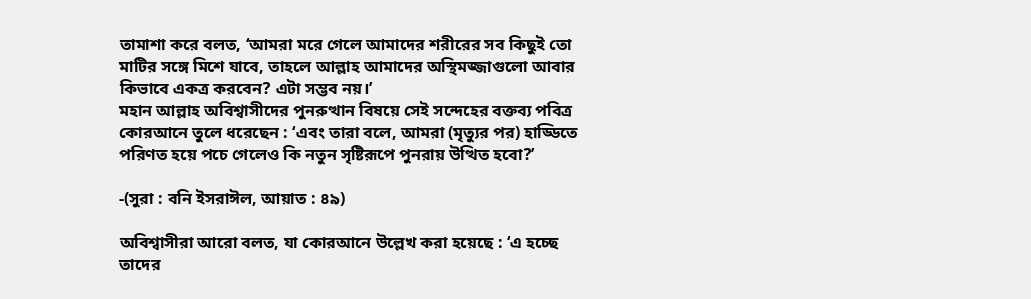তামাশা করে বলত, ‘আমরা মরে গেলে আমাদের শরীরের সব কিছুই তো মাটির সঙ্গে মিশে যাবে, তাহলে আল্লাহ আমাদের অস্থিমজ্জাগুলো আবার কিভাবে একত্র করবেন? এটা সম্ভব নয়।’
মহান আল্লাহ অবিশ্বাসীদের পুনরুত্থান বিষয়ে সেই সন্দেহের বক্তব্য পবিত্র কোরআনে তুলে ধরেছেন : ‘এবং তারা বলে, আমরা (মৃত্যুর পর) হাড্ডিতে পরিণত হয়ে পচে গেলেও কি নতুন সৃষ্টিরূপে পুনরায় উত্থিত হবো?’

-(সুরা : বনি ইসরাঈল, আয়াত : ৪৯)

অবিশ্বাসীরা আরো বলত, যা কোরআনে উল্লেখ করা হয়েছে : ‘এ হচ্ছে তাদের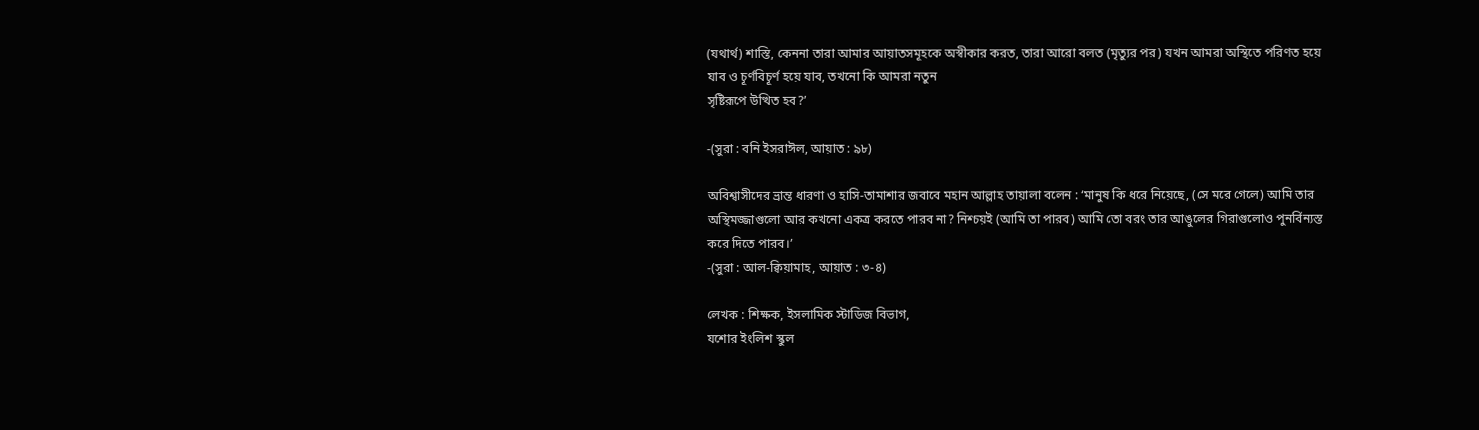(যথার্থ) শাস্তি, কেননা তারা আমার আয়াতসমূহকে অস্বীকার করত, তারা আরো বলত (মৃত্যুর পর) যখন আমরা অস্থিতে পরিণত হয়ে যাব ও চূর্ণবিচূর্ণ হয়ে যাব, তখনো কি আমরা নতুন
সৃষ্টিরূপে উত্থিত হব?’

-(সুরা : বনি ইসরাঈল, আয়াত : ৯৮)

অবিশ্বাসীদের ভ্রান্ত ধারণা ও হাসি-তামাশার জবাবে মহান আল্লাহ তায়ালা বলেন : ‘মানুষ কি ধরে নিয়েছে, (সে মরে গেলে) আমি তার অস্থিমজ্জাগুলো আর কখনো একত্র করতে পারব না? নিশ্চয়ই (আমি তা পারব) আমি তো বরং তার আঙুলের গিরাগুলোও পুনর্বিন্যস্ত করে দিতে পারব।’
-(সুরা : আল-ক্বিয়ামাহ, আয়াত : ৩-৪)

লেখক : শিক্ষক, ইসলামিক স্টাডিজ বিভাগ,
যশোর ইংলিশ স্কুল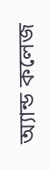অ্যান্ড কলেজ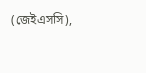(জেইএসসি),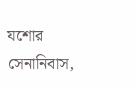যশোর সেনানিবাস,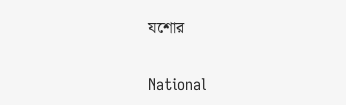যশোর

National